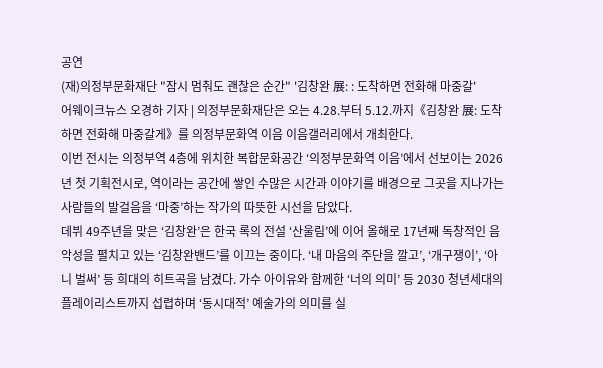공연
(재)의정부문화재단 "잠시 멈춰도 괜찮은 순간" '김창완 展: : 도착하면 전화해 마중갈'
어웨이크뉴스 오경하 기자 | 의정부문화재단은 오는 4.28.부터 5.12.까지《김창완 展: 도착하면 전화해 마중갈게》를 의정부문화역 이음 이음갤러리에서 개최한다.
이번 전시는 의정부역 4층에 위치한 복합문화공간 ‘의정부문화역 이음’에서 선보이는 2026년 첫 기획전시로, 역이라는 공간에 쌓인 수많은 시간과 이야기를 배경으로 그곳을 지나가는 사람들의 발걸음을 ‘마중’하는 작가의 따뜻한 시선을 담았다.
데뷔 49주년을 맞은 ‘김창완’은 한국 록의 전설 ‘산울림’에 이어 올해로 17년째 독창적인 음악성을 펼치고 있는 ‘김창완밴드’를 이끄는 중이다. ‘내 마음의 주단을 깔고’, ‘개구쟁이’, ‘아니 벌써’ 등 희대의 히트곡을 남겼다. 가수 아이유와 함께한 ‘너의 의미’ 등 2030 청년세대의 플레이리스트까지 섭렵하며 ‘동시대적’ 예술가의 의미를 실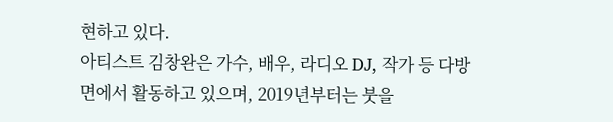현하고 있다.
아티스트 김창완은 가수, 배우, 라디오 DJ, 작가 등 다방면에서 활동하고 있으며, 2019년부터는 붓을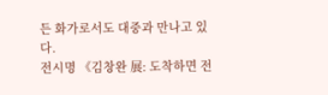든 화가로서도 대중과 만나고 있다.
전시명 《김창완 展: 도착하면 전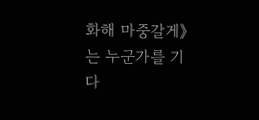화해 마중갈게》는 누군가를 기다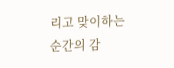리고 맞이하는 순간의 감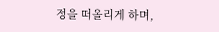정을 떠올리게 하며,